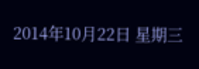2014年10月22日 星期三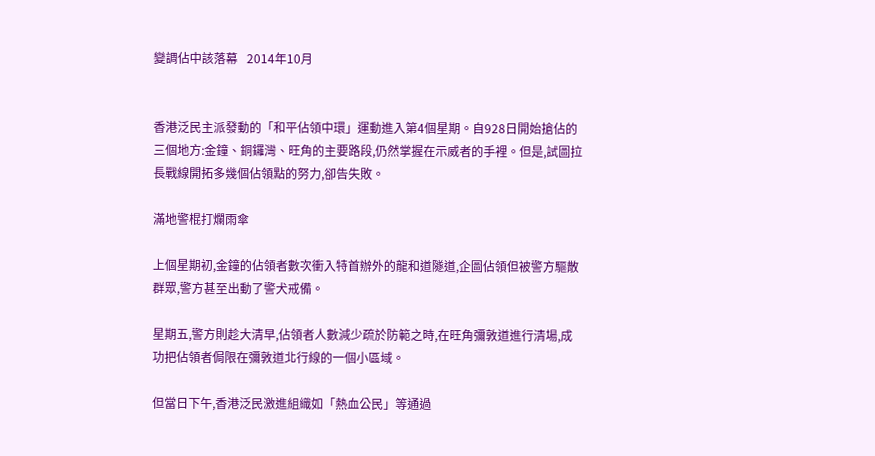變調佔中該落幕   2014年10月


香港泛民主派發動的「和平佔領中環」運動進入第4個星期。自928日開始搶佔的三個地方:金鐘、銅鑼灣、旺角的主要路段,仍然掌握在示威者的手裡。但是,試圖拉長戰線開拓多幾個佔領點的努力,卻告失敗。

滿地警棍打爛雨傘

上個星期初,金鐘的佔領者數次衝入特首辦外的龍和道隧道,企圖佔領但被警方驅散群眾,警方甚至出動了警犬戒備。

星期五,警方則趁大清早,佔領者人數減少疏於防範之時,在旺角彌敦道進行清場,成功把佔領者侷限在彌敦道北行線的一個小區域。

但當日下午,香港泛民激進組織如「熱血公民」等通過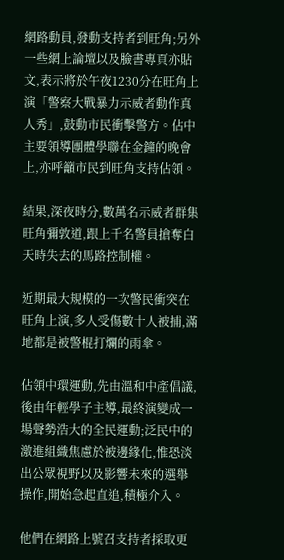網路動員,發動支持者到旺角;另外一些網上論壇以及臉書專頁亦貼文,表示將於午夜1230分在旺角上演「警察大戰暴力示威者動作真人秀」,鼓動市民衝擊警方。佔中主要領導團體學聯在金鐘的晚會上,亦呼籲市民到旺角支持佔領。

結果,深夜時分,數萬名示威者群集旺角彌敦道,跟上千名警員搶奪白天時失去的馬路控制權。

近期最大規模的一次警民衝突在旺角上演,多人受傷數十人被捕,滿地都是被警棍打爛的雨傘。

佔領中環運動,先由溫和中產倡議,後由年輕學子主導,最終演變成一場聲勢浩大的全民運動;泛民中的激進組織焦慮於被邊緣化,惟恐淡出公眾視野以及影響未來的選舉操作,開始急起直追,積極介入。

他們在網路上號召支持者採取更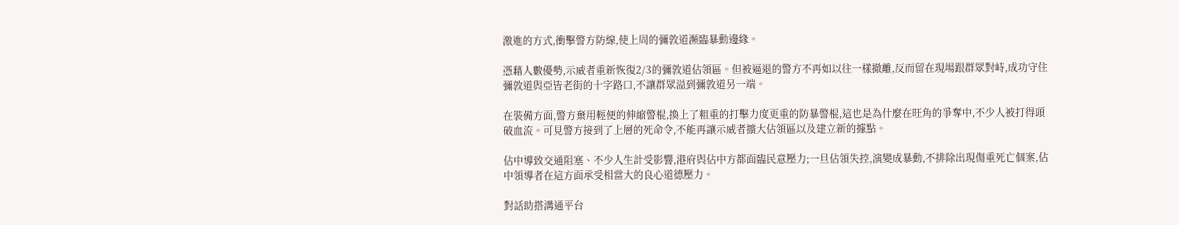激進的方式,衝擊警方防線,使上周的彌敦道瀕臨暴動邊緣。

憑藉人數優勢,示威者重新恢復2/3的彌敦道佔領區。但被逼退的警方不再如以往一樣撤離,反而留在現場跟群眾對峙,成功守住彌敦道與亞皆老街的十字路口,不讓群眾溢到彌敦道另一端。

在裝備方面,警方棄用輕便的伸縮警棍,換上了粗重的打擊力度更重的防暴警棍,這也是為什麼在旺角的爭奪中,不少人被打得頭破血流。可見警方接到了上層的死命令,不能再讓示威者擴大佔領區以及建立新的據點。

佔中導致交通阻塞、不少人生計受影響,港府與佔中方都面臨民意壓力;一旦佔領失控,演變成暴動,不排除出現傷重死亡個案,佔中領導者在這方面承受相當大的良心道德壓力。

對話助搭溝通平台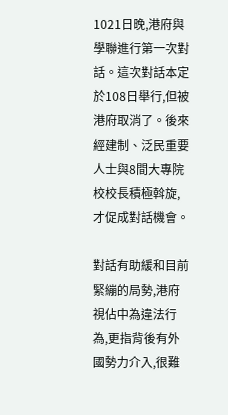1021日晚,港府與學聯進行第一次對話。這次對話本定於108日舉行,但被港府取消了。後來經建制、泛民重要人士與8間大專院校校長積極斡旋,才促成對話機會。

對話有助緩和目前緊繃的局勢,港府視佔中為違法行為,更指背後有外國勢力介入,很難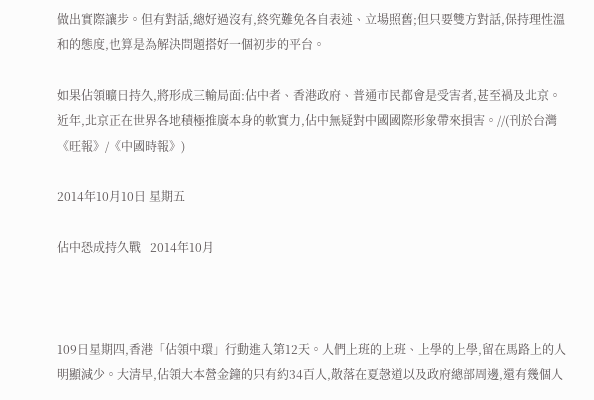做出實際讓步。但有對話,總好過沒有,終究難免各自表述、立場照舊;但只要雙方對話,保持理性溫和的態度,也算是為解決問題搭好一個初步的平台。

如果佔領曠日持久,將形成三輸局面:佔中者、香港政府、普通市民都會是受害者,甚至禍及北京。近年,北京正在世界各地積極推廣本身的軟實力,佔中無疑對中國國際形象帶來損害。//(刊於台灣《旺報》/《中國時報》)

2014年10月10日 星期五

佔中恐成持久戰   2014年10月



109日星期四,香港「佔領中環」行動進入第12天。人們上班的上班、上學的上學,留在馬路上的人明顯減少。大清早,佔領大本營金鐘的只有約34百人,散落在夏愨道以及政府總部周邊,還有幾個人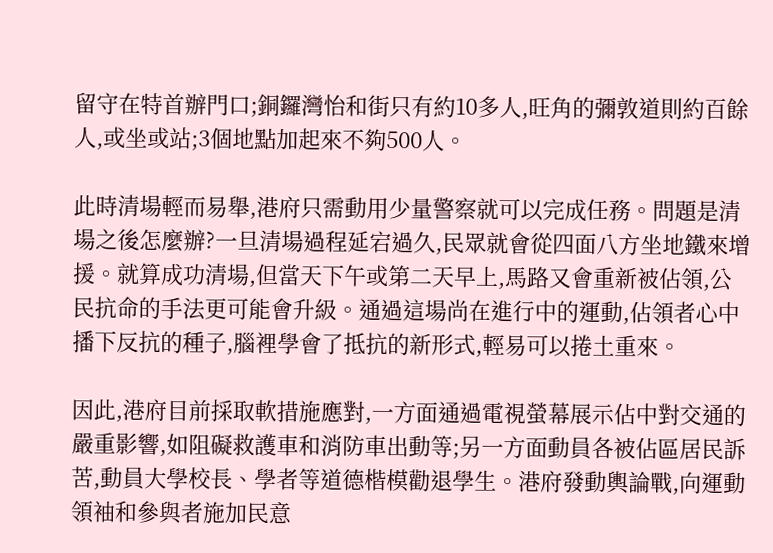留守在特首辦門口;銅鑼灣怡和街只有約10多人,旺角的彌敦道則約百餘人,或坐或站;3個地點加起來不夠500人。

此時清場輕而易舉,港府只需動用少量警察就可以完成任務。問題是清場之後怎麼辦?一旦清場過程延宕過久,民眾就會從四面八方坐地鐵來增援。就算成功清場,但當天下午或第二天早上,馬路又會重新被佔領,公民抗命的手法更可能會升級。通過這場尚在進行中的運動,佔領者心中播下反抗的種子,腦裡學會了抵抗的新形式,輕易可以捲土重來。

因此,港府目前採取軟措施應對,一方面通過電視螢幕展示佔中對交通的嚴重影響,如阻礙救護車和消防車出動等;另一方面動員各被佔區居民訴苦,動員大學校長、學者等道德楷模勸退學生。港府發動輿論戰,向運動領袖和參與者施加民意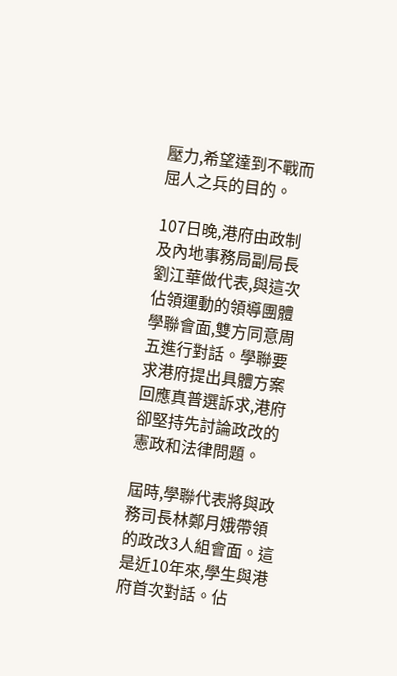壓力,希望達到不戰而屈人之兵的目的。

107日晚,港府由政制及內地事務局副局長劉江華做代表,與這次佔領運動的領導團體學聯會面,雙方同意周五進行對話。學聯要求港府提出具體方案回應真普選訴求,港府卻堅持先討論政改的憲政和法律問題。

屆時,學聯代表將與政務司長林鄭月娥帶領的政改3人組會面。這是近10年來,學生與港府首次對話。佔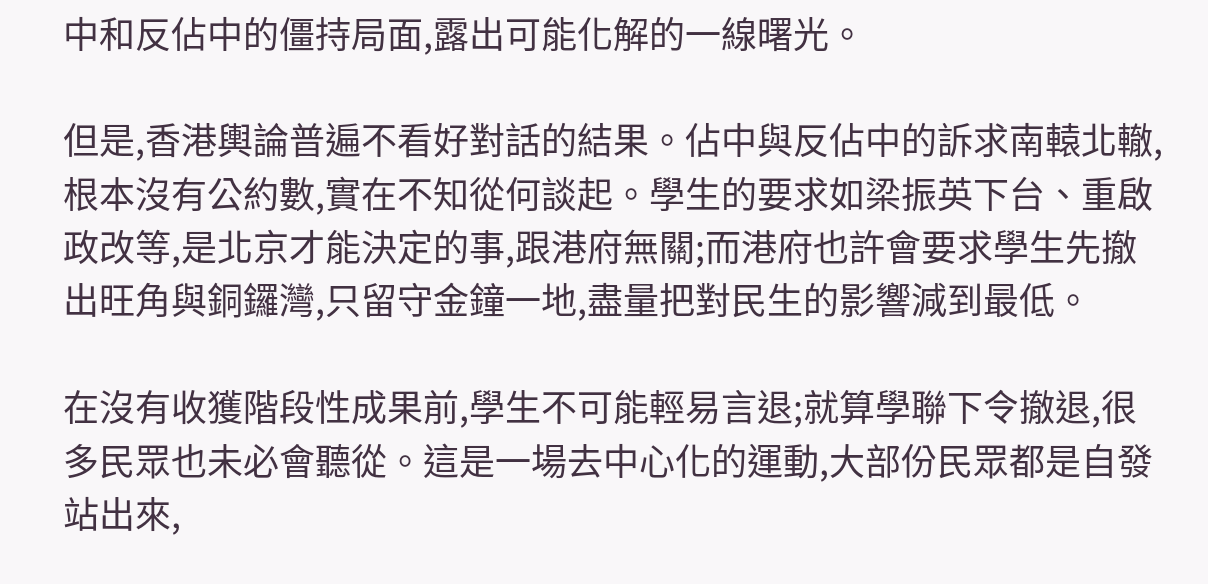中和反佔中的僵持局面,露出可能化解的一線曙光。

但是,香港輿論普遍不看好對話的結果。佔中與反佔中的訴求南轅北轍,根本沒有公約數,實在不知從何談起。學生的要求如梁振英下台、重啟政改等,是北京才能決定的事,跟港府無關;而港府也許會要求學生先撤出旺角與銅鑼灣,只留守金鐘一地,盡量把對民生的影響減到最低。

在沒有收獲階段性成果前,學生不可能輕易言退;就算學聯下令撤退,很多民眾也未必會聽從。這是一場去中心化的運動,大部份民眾都是自發站出來,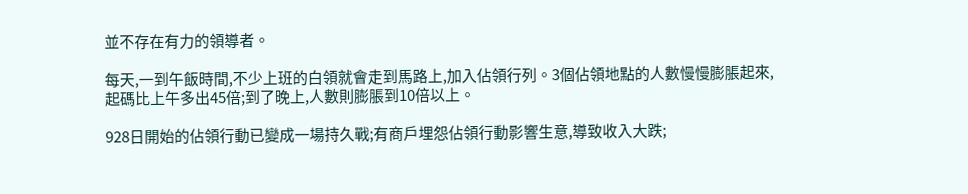並不存在有力的領導者。

每天,一到午飯時間,不少上班的白領就會走到馬路上,加入佔領行列。3個佔領地點的人數慢慢膨脹起來,起碼比上午多出45倍;到了晚上,人數則膨脹到10倍以上。

928日開始的佔領行動已變成一場持久戰;有商戶埋怨佔領行動影響生意,導致收入大跌;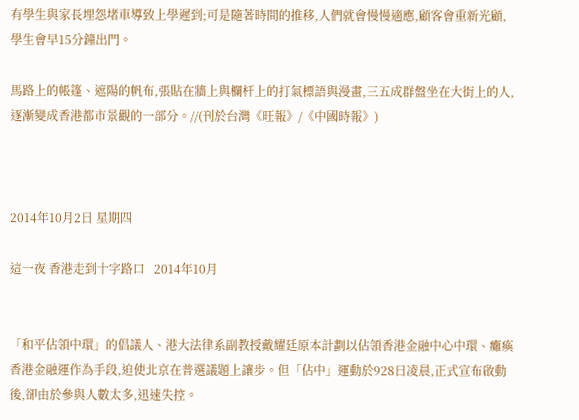有學生與家長埋怨堵車導致上學遲到;可是隨著時間的推移,人們就會慢慢適應,顧客會重新光顧,學生會早15分鐘出門。

馬路上的帳篷、遮陽的帆布,張貼在牆上與欄杆上的打氣標語與漫畫,三五成群盤坐在大街上的人,逐漸變成香港都市景觀的一部分。//(刊於台灣《旺報》/《中國時報》)



2014年10月2日 星期四

這一夜 香港走到十字路口   2014年10月


「和平佔領中環」的倡議人、港大法律系副教授戴耀廷原本計劃以佔領香港金融中心中環、癱瘓香港金融運作為手段,迫使北京在普選議題上讓步。但「佔中」運動於928日凌晨,正式宣布啟動後,卻由於參與人數太多,迅速失控。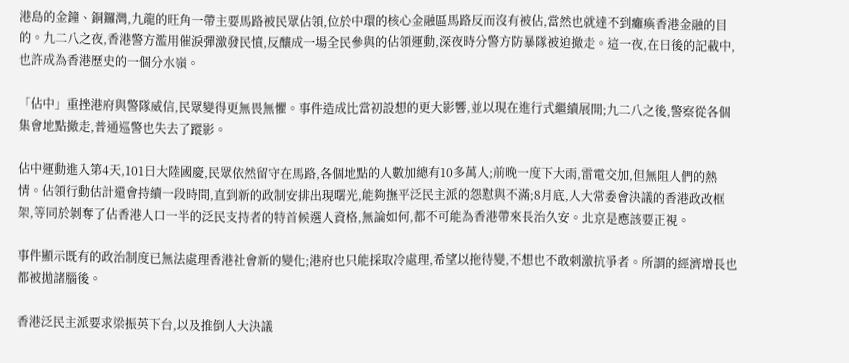港島的金鐘、銅鑼灣,九龍的旺角一帶主要馬路被民眾佔領,位於中環的核心金融區馬路反而沒有被佔,當然也就達不到癱瘓香港金融的目的。九二八之夜,香港警方濫用催淚彈激發民憤,反釀成一場全民參與的佔領運動,深夜時分警方防暴隊被迫撤走。這一夜,在日後的記載中,也許成為香港歷史的一個分水嶺。

「佔中」重挫港府與警隊威信,民眾變得更無畏無懼。事件造成比當初設想的更大影響,並以現在進行式繼續展開;九二八之後,警察從各個集會地點撤走,普通巡警也失去了蹤影。

佔中運動進入第4天,101日大陸國慶,民眾依然留守在馬路,各個地點的人數加總有10多萬人;前晚一度下大雨,雷電交加,但無阻人們的熱情。佔領行動估計還會持續一段時間,直到新的政制安排出現曙光,能夠撫平泛民主派的怨懟與不滿;8月底,人大常委會決議的香港政改框架,等同於剝奪了佔香港人口一半的泛民支持者的特首候選人資格,無論如何,都不可能為香港帶來長治久安。北京是應該要正視。

事件顯示既有的政治制度已無法處理香港社會新的變化;港府也只能採取冷處理,希望以拖待變,不想也不敢刺激抗爭者。所謂的經濟增長也都被拋諸腦後。

香港泛民主派要求梁振英下台,以及推倒人大決議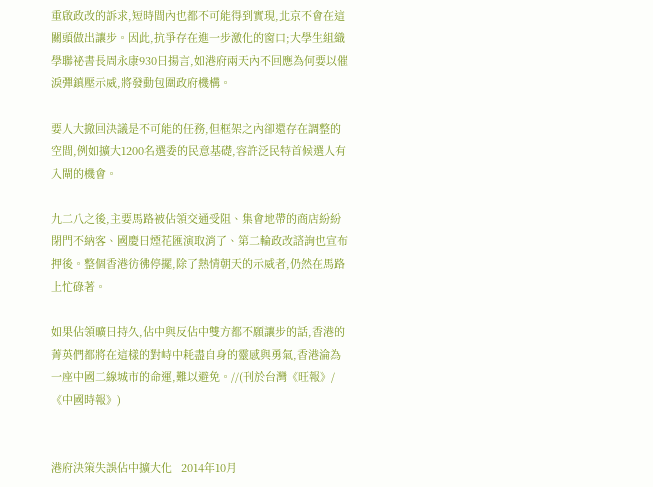重啟政改的訴求,短時間內也都不可能得到實現,北京不會在這關頭做出讓步。因此,抗爭存在進一步激化的窗口;大學生組織學聯祕書長周永康930日揚言,如港府兩天內不回應為何要以催淚彈鎮壓示威,將發動包圍政府機構。

要人大撤回決議是不可能的任務,但框架之內卻還存在調整的空間,例如擴大1200名選委的民意基礎,容許泛民特首候選人有入閘的機會。

九二八之後,主要馬路被佔領交通受阻、集會地帶的商店紛紛閉門不納客、國慶日煙花匯演取消了、第二輪政改諮詢也宣布押後。整個香港彷彿停擺,除了熱情朝天的示威者,仍然在馬路上忙碌著。

如果佔領曠日持久,佔中與反佔中雙方都不願讓步的話,香港的菁英們都將在這樣的對峙中耗盡自身的靈感與勇氣,香港淪為一座中國二線城市的命運,難以避免。//(刊於台灣《旺報》/《中國時報》)


港府決策失誤佔中擴大化   2014年10月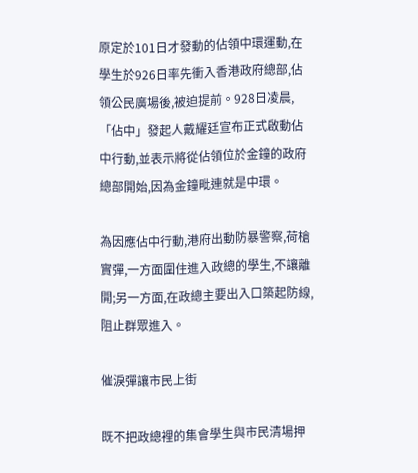原定於101日才發動的佔領中環運動,在學生於926日率先衝入香港政府總部,佔領公民廣場後,被迫提前。928日凌晨,「佔中」發起人戴耀廷宣布正式啟動佔中行動,並表示將從佔領位於金鐘的政府總部開始,因為金鐘毗連就是中環。

為因應佔中行動,港府出動防暴警察,荷槍實彈,一方面圍住進入政總的學生,不讓離開;另一方面,在政總主要出入口築起防線,阻止群眾進入。

催淚彈讓市民上街

既不把政總裡的集會學生與市民清場押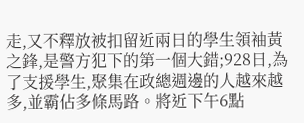走,又不釋放被扣留近兩日的學生領袖黃之鋒,是警方犯下的第一個大錯;928日,為了支援學生,聚集在政總週邊的人越來越多,並霸佔多條馬路。將近下午6點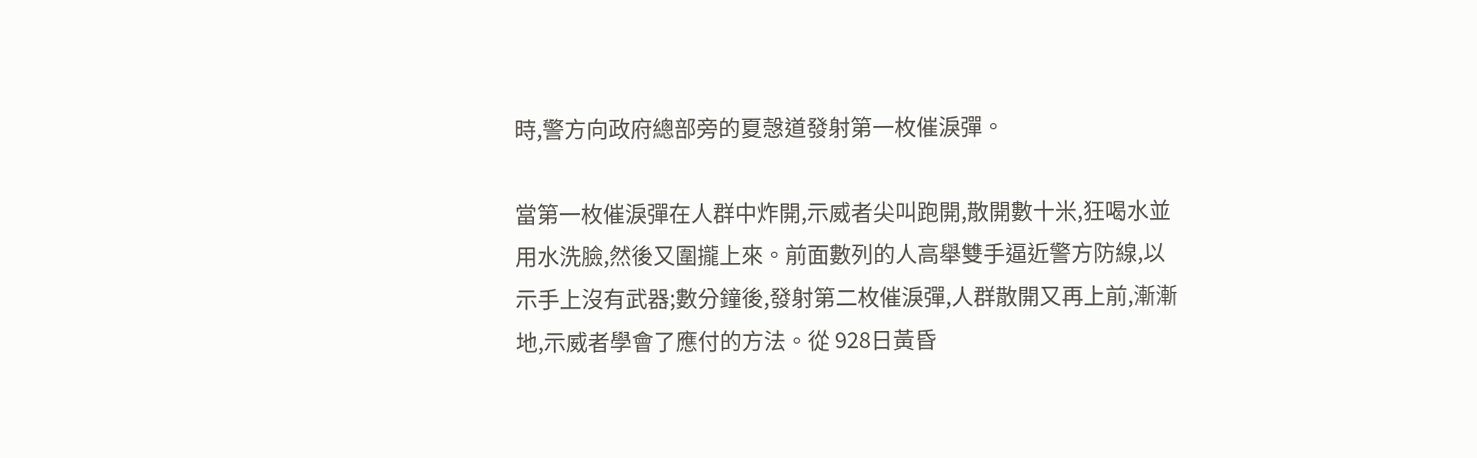時,警方向政府總部旁的夏愨道發射第一枚催淚彈。

當第一枚催淚彈在人群中炸開,示威者尖叫跑開,散開數十米,狂喝水並用水洗臉,然後又圍攏上來。前面數列的人高舉雙手逼近警方防線,以示手上沒有武器;數分鐘後,發射第二枚催淚彈,人群散開又再上前,漸漸地,示威者學會了應付的方法。從 928日黃昏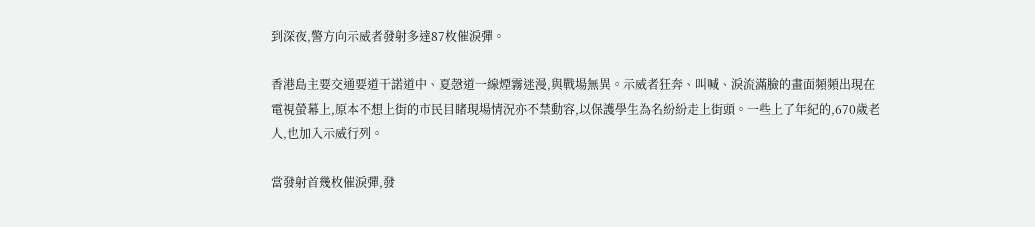到深夜,警方向示威者發射多達87枚催淚彈。

香港島主要交通要道干諾道中、夏愨道一線煙霧迷漫,與戰場無異。示威者狂奔、叫喊、淚流滿臉的畫面頻頻出現在電視螢幕上,原本不想上街的市民目睹現場情況亦不禁動容,以保護學生為名紛紛走上街頭。一些上了年紀的,670歲老人,也加入示威行列。

當發射首幾枚催淚彈,發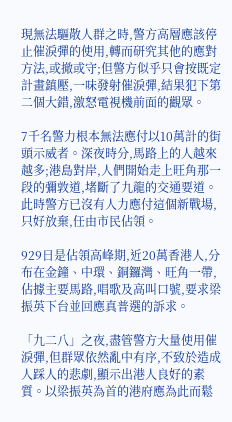現無法驅散人群之時,警方高層應該停止催淚彈的使用,轉而研究其他的應對方法,或撤或守;但警方似乎只會按既定計畫鎮壓,一味發射催淚彈,結果犯下第二個大錯,激怒電視機前面的觀眾。

7千名警力根本無法應付以10萬計的街頭示威者。深夜時分,馬路上的人越來越多;港島對岸,人們開始走上旺角那一段的彌敦道,堵斷了九龍的交通要道。此時警方已沒有人力應付這個新戰場,只好放棄,任由市民佔領。

929日是佔領高峰期,近20萬香港人,分布在金鐘、中環、銅鑼灣、旺角一帶,佔據主要馬路,唱歌及高叫口號,要求梁振英下台並回應真普選的訴求。

「九二八」之夜,盡管警方大量使用催淚彈,但群眾依然亂中有序,不致於造成人踩人的悲劇,顯示出港人良好的素質。以梁振英為首的港府應為此而鬆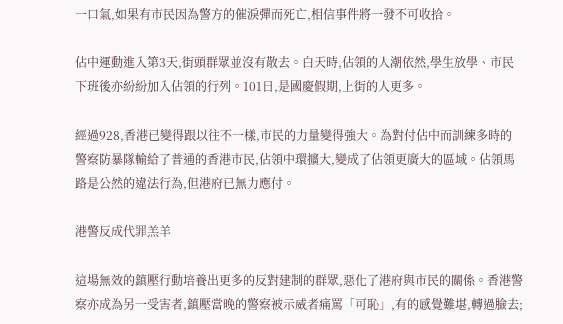一口氣,如果有市民因為警方的催淚彈而死亡,相信事件將一發不可收拾。

佔中運動進入第3天,街頭群眾並沒有散去。白天時,佔領的人潮依然,學生放學、市民下班後亦紛紛加入佔領的行列。101日,是國慶假期,上街的人更多。

經過928,香港已變得跟以往不一樣,市民的力量變得強大。為對付佔中而訓練多時的警察防暴隊輸給了普通的香港市民,佔領中環擴大,變成了佔領更廣大的區域。佔領馬路是公然的違法行為,但港府已無力應付。

港警反成代罪羔羊

這場無效的鎮壓行動培養出更多的反對建制的群眾,惡化了港府與市民的關係。香港警察亦成為另一受害者,鎮壓當晚的警察被示威者痛罵「可恥」,有的感覺難堪,轉過臉去;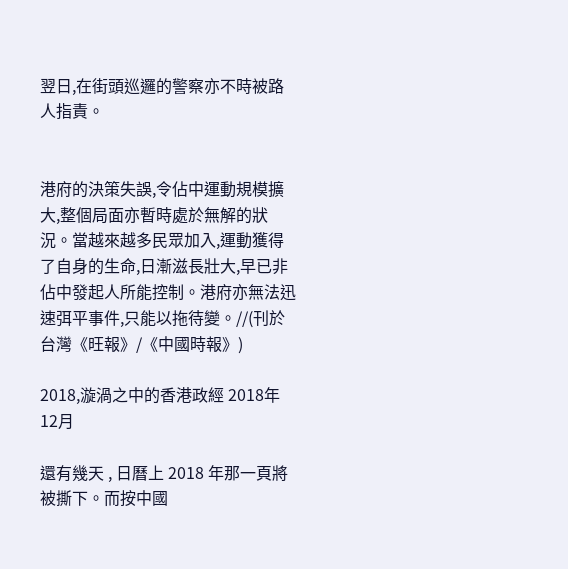翌日,在街頭巡邏的警察亦不時被路人指責。


港府的決策失誤,令佔中運動規模擴大,整個局面亦暫時處於無解的狀況。當越來越多民眾加入,運動獲得了自身的生命,日漸滋長壯大,早已非佔中發起人所能控制。港府亦無法迅速弭平事件,只能以拖待變。//(刊於台灣《旺報》/《中國時報》)

2018,漩渦之中的香港政經 2018年12月

還有幾天 , 日曆上 2018 年那一頁將被撕下。而按中國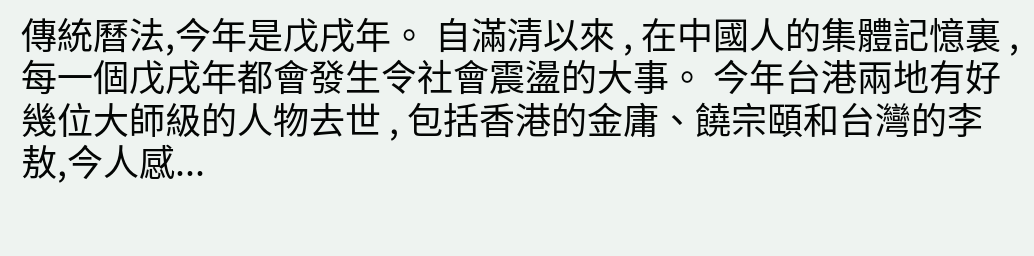傳統曆法,今年是戊戌年。 自滿清以來 , 在中國人的集體記憶裏 , 每一個戊戌年都會發生令社會震盪的大事。 今年台港兩地有好幾位大師級的人物去世 , 包括香港的金庸、饒宗頤和台灣的李敖,今人感...